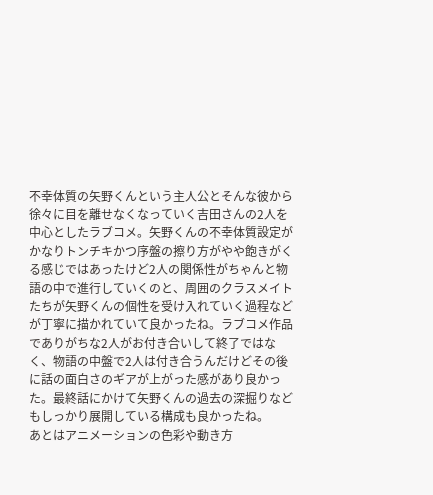不幸体質の矢野くんという主人公とそんな彼から徐々に目を離せなくなっていく吉田さんの2人を中心としたラブコメ。矢野くんの不幸体質設定がかなりトンチキかつ序盤の擦り方がやや飽きがくる感じではあったけど2人の関係性がちゃんと物語の中で進行していくのと、周囲のクラスメイトたちが矢野くんの個性を受け入れていく過程などが丁寧に描かれていて良かったね。ラブコメ作品でありがちな2人がお付き合いして終了ではなく、物語の中盤で2人は付き合うんだけどその後に話の面白さのギアが上がった感があり良かった。最終話にかけて矢野くんの過去の深掘りなどもしっかり展開している構成も良かったね。
あとはアニメーションの色彩や動き方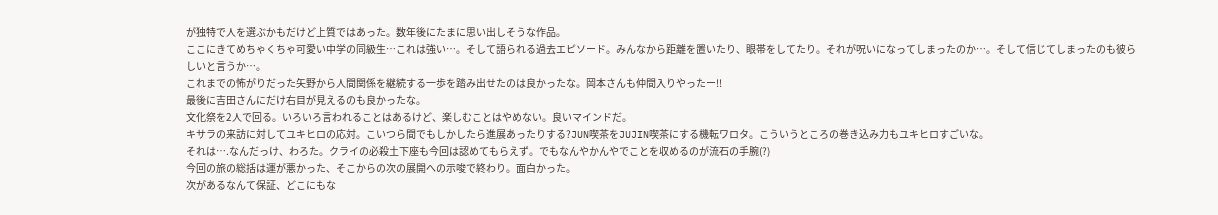が独特で人を選ぶかもだけど上質ではあった。数年後にたまに思い出しそうな作品。
ここにきてめちゃくちゃ可愛い中学の同級生…これは強い…。そして語られる過去エピソード。みんなから距離を置いたり、眼帯をしてたり。それが呪いになってしまったのか…。そして信じてしまったのも彼らしいと言うか…。
これまでの怖がりだった矢野から人間関係を継続する一歩を踏み出せたのは良かったな。岡本さんも仲間入りやったー!!
最後に吉田さんにだけ右目が見えるのも良かったな。
文化祭を2人で回る。いろいろ言われることはあるけど、楽しむことはやめない。良いマインドだ。
キサラの来訪に対してユキヒロの応対。こいつら間でもしかしたら進展あったりする?JUN喫茶をJUJIN喫茶にする機転ワロタ。こういうところの巻き込み力もユキヒロすごいな。
それは….なんだっけ、わろた。クライの必殺土下座も今回は認めてもらえず。でもなんやかんやでことを収めるのが流石の手腕(?)
今回の旅の総括は運が悪かった、そこからの次の展開への示唆で終わり。面白かった。
次があるなんて保証、どこにもな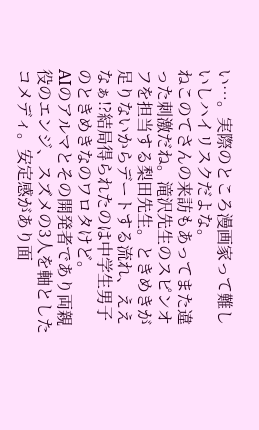い…。実際のところ漫画家って難しいしハイリスクだよな。
ねこのてさんの来訪もあってまた違った刺激だね。滝沢先生のスピンオフを担当する梨田先生。ときめきが足りないからデートする流れ、ええなぁ!?結局得られたのは中学生男子のときめきなのワロタけど。
AIのアルマとその開発者であり両親役のエンジ、スズメの3人を軸としたコメディ。安定感があり面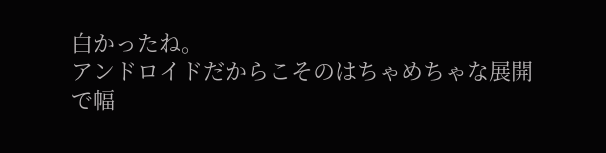白かったね。
アンドロイドだからこそのはちゃめちゃな展開で幅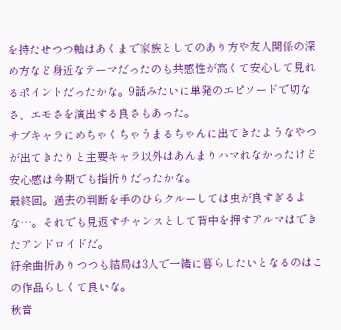を持たせつつ軸はあくまで家族としてのあり方や友人関係の深め方など身近なテーマだったのも共感性が高くて安心して見れるポイントだったかな。9話みたいに単発のエピソードで切なさ、エモさを演出する良さもあった。
サブキャラにめちゃくちゃうまるちゃんに出てきたようなやつが出てきたりと主要キャラ以外はあんまりハマれなかったけど安心感は今期でも指折りだったかな。
最終回。過去の判断を手のひらクルーしては虫が良すぎるよな…。それでも見返すチャンスとして背中を押すアルマはできたアンドロイドだ。
紆余曲折ありつつも結局は3人で一緒に暮らしたいとなるのはこの作品らしくて良いな。
秋音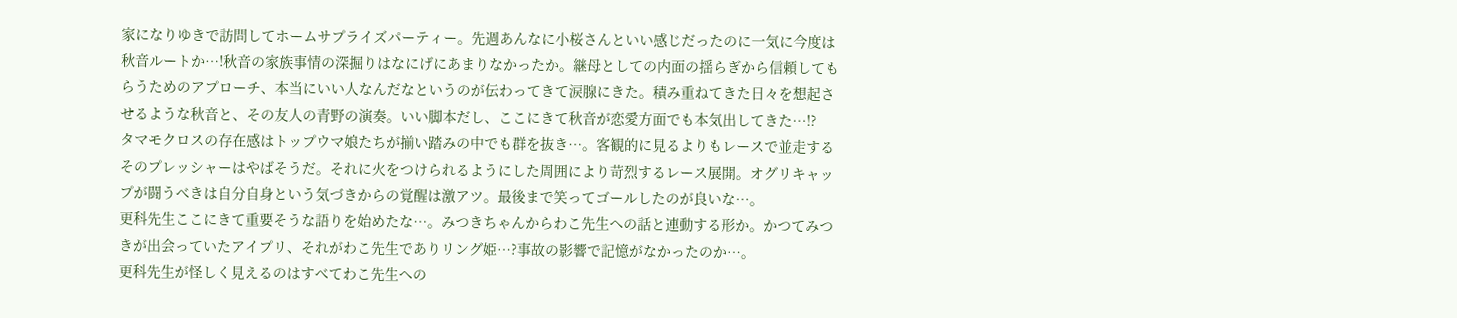家になりゆきで訪問してホームサプライズパーティー。先週あんなに小桜さんといい感じだったのに一気に今度は秋音ルートか…!秋音の家族事情の深掘りはなにげにあまりなかったか。継母としての内面の揺らぎから信頼してもらうためのアプローチ、本当にいい人なんだなというのが伝わってきて涙腺にきた。積み重ねてきた日々を想起させるような秋音と、その友人の青野の演奏。いい脚本だし、ここにきて秋音が恋愛方面でも本気出してきた…!?
タマモクロスの存在感はトップウマ娘たちが揃い踏みの中でも群を抜き…。客観的に見るよりもレースで並走するそのプレッシャーはやばそうだ。それに火をつけられるようにした周囲により苛烈するレース展開。オグリキャップが闘うべきは自分自身という気づきからの覚醒は激アツ。最後まで笑ってゴールしたのが良いな…。
更科先生ここにきて重要そうな語りを始めたな…。みつきちゃんからわこ先生への話と連動する形か。かつてみつきが出会っていたアイプリ、それがわこ先生でありリング姫…?事故の影響で記憶がなかったのか…。
更科先生が怪しく見えるのはすべてわこ先生への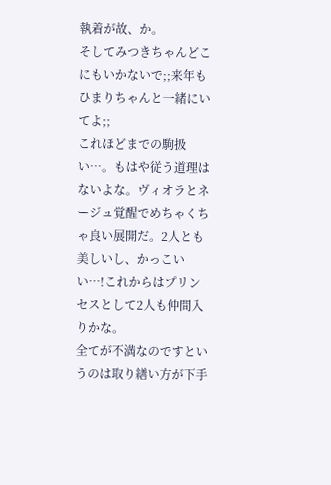執着が故、か。
そしてみつきちゃんどこにもいかないで;;来年もひまりちゃんと一緒にいてよ;;
これほどまでの駒扱い…。もはや従う道理はないよな。ヴィオラとネージュ覚醒でめちゃくちゃ良い展開だ。2人とも美しいし、かっこいい…!これからはプリンセスとして2人も仲間入りかな。
全てが不満なのですというのは取り繕い方が下手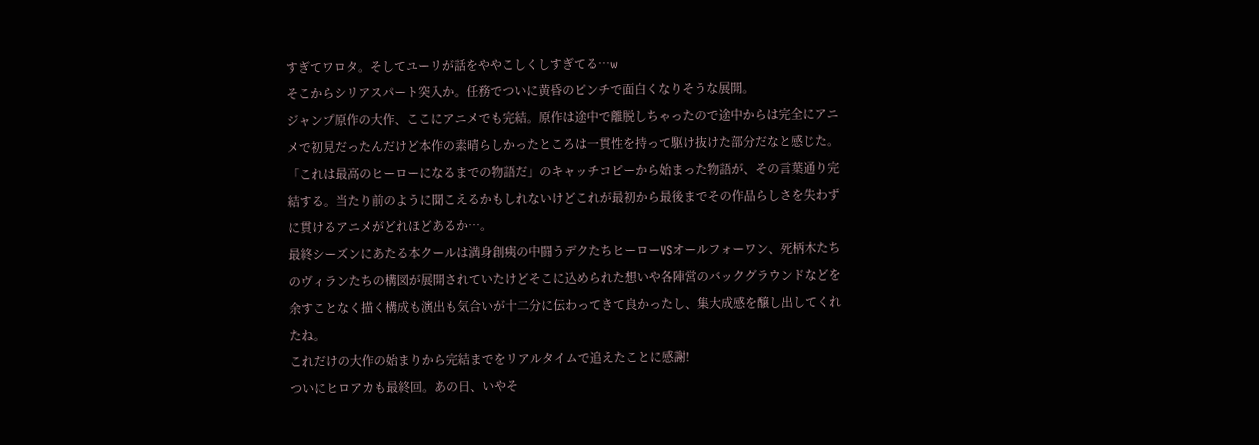すぎてワロタ。そしてユーリが話をややこしくしすぎてる…w
そこからシリアスパート突入か。任務でついに黄昏のピンチで面白くなりそうな展開。
ジャンプ原作の大作、ここにアニメでも完結。原作は途中で離脱しちゃったので途中からは完全にアニメで初見だったんだけど本作の素晴らしかったところは一貫性を持って駆け抜けた部分だなと感じた。「これは最高のヒーローになるまでの物語だ」のキャッチコピーから始まった物語が、その言葉通り完結する。当たり前のように聞こえるかもしれないけどこれが最初から最後までその作品らしさを失わずに貫けるアニメがどれほどあるか…。
最終シーズンにあたる本クールは満身創痍の中闘うデクたちヒーローVSオールフォーワン、死柄木たちのヴィランたちの構図が展開されていたけどそこに込められた想いや各陣営のバックグラウンドなどを余すことなく描く構成も演出も気合いが十二分に伝わってきて良かったし、集大成感を醸し出してくれたね。
これだけの大作の始まりから完結までをリアルタイムで追えたことに感謝!
ついにヒロアカも最終回。あの日、いやそ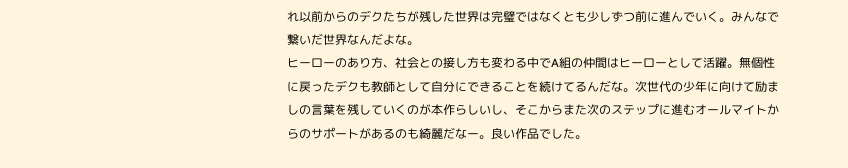れ以前からのデクたちが残した世界は完璧ではなくとも少しずつ前に進んでいく。みんなで繋いだ世界なんだよな。
ヒーローのあり方、社会との接し方も変わる中でA組の仲間はヒーローとして活躍。無個性に戻ったデクも教師として自分にできることを続けてるんだな。次世代の少年に向けて励ましの言葉を残していくのが本作らしいし、そこからまた次のステップに進むオールマイトからのサポートがあるのも綺麗だなー。良い作品でした。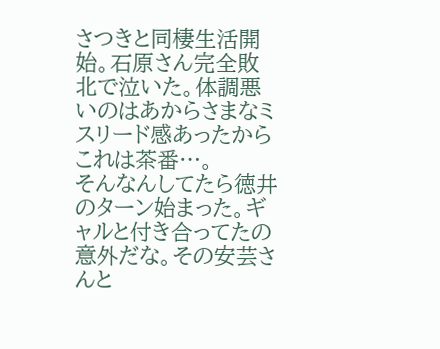さつきと同棲生活開始。石原さん完全敗北で泣いた。体調悪いのはあからさまなミスリード感あったからこれは茶番…。
そんなんしてたら徳井のターン始まった。ギャルと付き合ってたの意外だな。その安芸さんと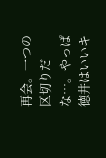再会。一つの区切りだな…。やっぱ徳井はいいキ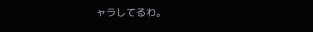ャラしてるわ。